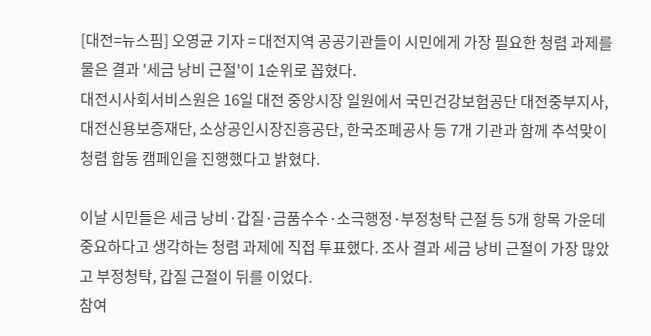[대전=뉴스핌] 오영균 기자 = 대전지역 공공기관들이 시민에게 가장 필요한 청렴 과제를 물은 결과 '세금 낭비 근절'이 1순위로 꼽혔다.
대전시사회서비스원은 16일 대전 중앙시장 일원에서 국민건강보험공단 대전중부지사, 대전신용보증재단, 소상공인시장진흥공단, 한국조폐공사 등 7개 기관과 함께 추석맞이 청렴 합동 캠페인을 진행했다고 밝혔다.

이날 시민들은 세금 낭비·갑질·금품수수·소극행정·부정청탁 근절 등 5개 항목 가운데 중요하다고 생각하는 청렴 과제에 직접 투표했다. 조사 결과 세금 낭비 근절이 가장 많았고 부정청탁, 갑질 근절이 뒤를 이었다.
참여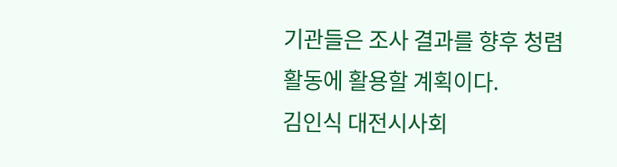기관들은 조사 결과를 향후 청렴 활동에 활용할 계획이다.
김인식 대전시사회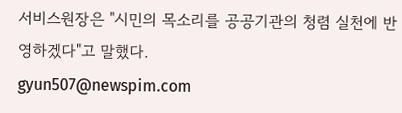서비스원장은 "시민의 목소리를 공공기관의 청렴 실천에 반영하겠다"고 말했다.
gyun507@newspim.com